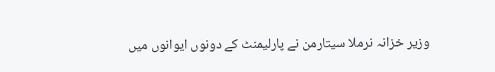وزیر خزانہ نرملا سیتارمن نے پارلیمنٹ کے دونوں ایوانوں میں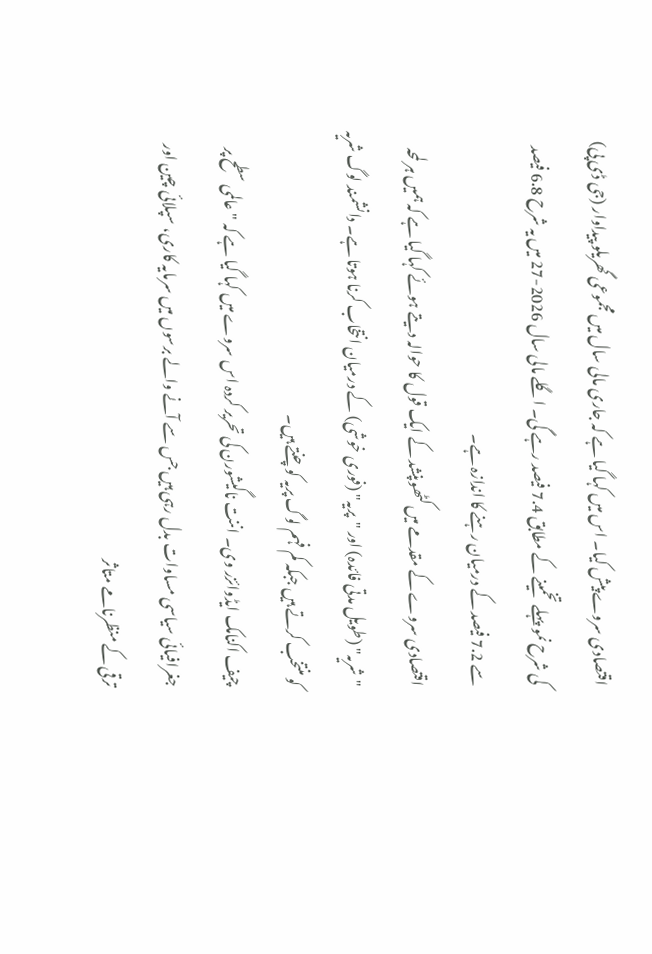اقتصادی سروے پیش کیا۔ اس میں کہا گیا ہے کہ جاری مالی سال میں مجموعی گھریلو پیداوار (جی ڈی پی) کی شرح نمو پہلے تخمینے کے مطابق 7.4 فیصد رہے گی۔ اگلے مالی سال 2026-27 میں یہ شرح 6.8 فیصد سے 7.2 فیصد کے درمیان رہنے کا اندازہ ہے۔
اقتصادی سروے کے مقدمے میں کٹھوپنشد کے ایک قول کا حوالہ دیتے ہوئے کہا گیا ہے کہ ہمیں ہر لمحہ "شریہ" (طویل مدتی فائدہ) اور "پریہ" (فوری خوشی) کے درمیان انتخاب کرنا ہوتا ہے۔ دانشمند لوگ شریہ کو منتخب کرتے ہیں جبکہ کم فہم لوگ پریہ کو چنتے ہیں۔
چیف اکنامک ایڈوائزر وی۔ اننت ناگیشورن کی تحریر کردہ اس سروے میں کہا گیا ہے کہ "عالمی سطح پر جغرافیائی سیاسی مساوات بدل رہی ہیں جس سے آنے والے برسوں میں سرمایہ کاری، سپلائی چین اور ترقی کے منظرنامے متاثر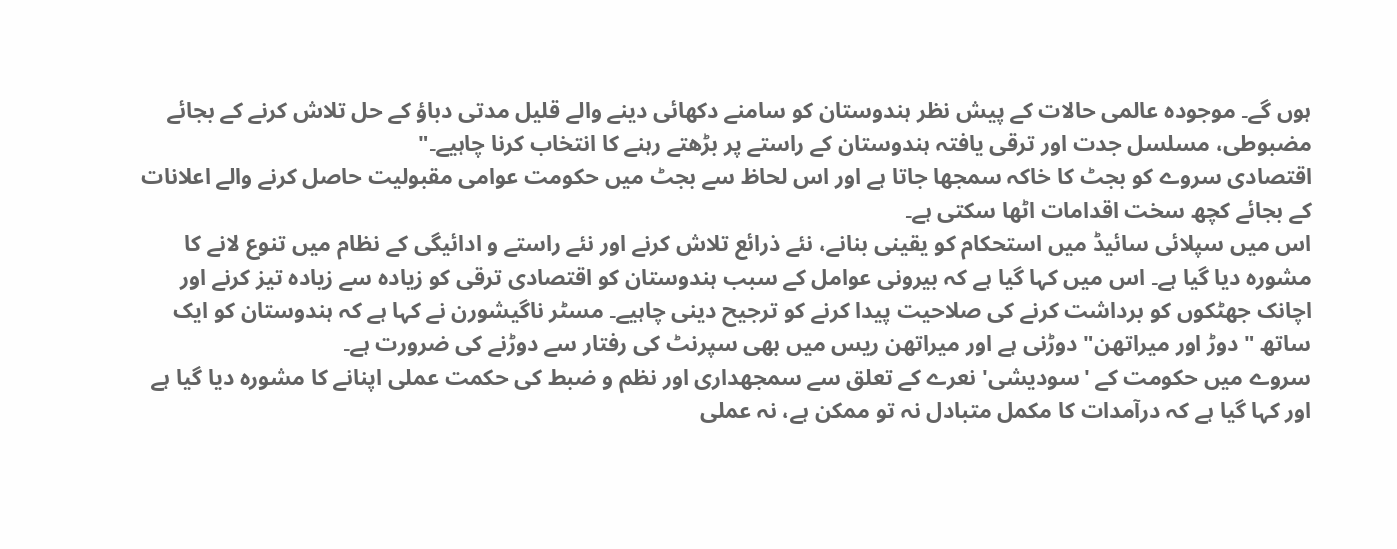ہوں گے۔ موجودہ عالمی حالات کے پیش نظر ہندوستان کو سامنے دکھائی دینے والے قلیل مدتی دباؤ کے حل تلاش کرنے کے بجائے مضبوطی، مسلسل جدت اور ترقی یافتہ ہندوستان کے راستے پر بڑھتے رہنے کا انتخاب کرنا چاہیے۔"
اقتصادی سروے کو بجٹ کا خاکہ سمجھا جاتا ہے اور اس لحاظ سے بجٹ میں حکومت عوامی مقبولیت حاصل کرنے والے اعلانات کے بجائے کچھ سخت اقدامات اٹھا سکتی ہے۔
اس میں سپلائی سائیڈ میں استحکام کو یقینی بنانے، نئے ذرائع تلاش کرنے اور نئے راستے و ادائیگی کے نظام میں تنوع لانے کا مشورہ دیا گیا ہے۔ اس میں کہا گیا ہے کہ بیرونی عوامل کے سبب ہندوستان کو اقتصادی ترقی کو زیادہ سے زیادہ تیز کرنے اور اچانک جھٹکوں کو برداشت کرنے کی صلاحیت پیدا کرنے کو ترجیح دینی چاہیے۔ مسٹر ناگیشورن نے کہا ہے کہ ہندوستان کو ایک ساتھ "دوڑ اور میراتھن" دوڑنی ہے اور میراتھن ریس میں بھی سپرنٹ کی رفتار سے دوڑنے کی ضرورت ہے۔
سروے میں حکومت کے 'سودیشی' نعرے کے تعلق سے سمجھداری اور نظم و ضبط کی حکمت عملی اپنانے کا مشورہ دیا گیا ہے اور کہا گیا ہے کہ درآمدات کا مکمل متبادل نہ تو ممکن ہے، نہ عملی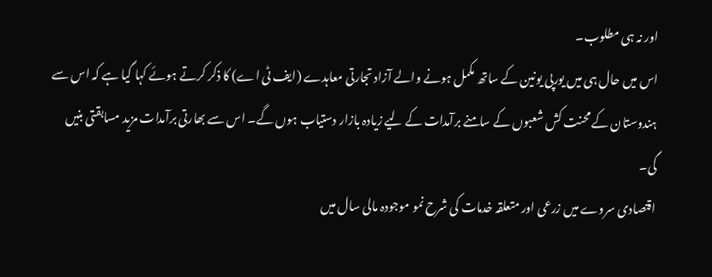اور نہ ہی مطلوب۔
اس میں حال ہی میں یورپی یونین کے ساتھ مکمل ہونے والے آزاد تجارتی معاہدے (ایف ٹی اے) کا ذکر کرتے ہوئے کہا گیا ہے کہ اس سے ہندوستان کے محنت کش شعبوں کے سامنے برآمدات کے لیے زیادہ بازار دستیاب ہوں گے۔ اس سے بھارتی برآمدات مزید مسابقتی بنیں گی۔
اقتصادی سروے میں زرعی اور متعلقہ خدمات کی شرح نمو موجودہ مالی سال میں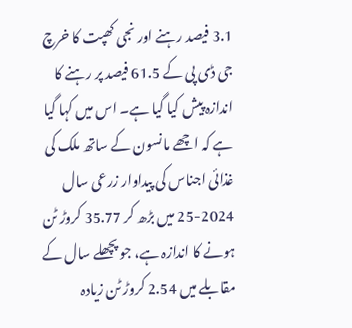3.1 فیصد رہنے اور نجی کھپت کا خرچ جی ڈی پی کے 61.5 فیصد پر رہنے کا اندازہ پیش کیا گیا ہے۔ اس میں کہا گیا ہے کہ اچھے مانسون کے ساتھ ملک کی غذائی اجناس کی پیداوار زرعی سال 2024-25 میں بڑھ کر 35.77 کروڑ ٹن ہونے کا اندازہ ہے، جو پچھلے سال کے مقابلے میں 2.54 کروڑ ٹن زیادہ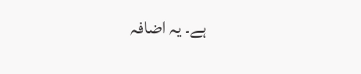ہے۔ یہ اضافہ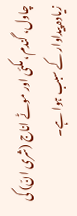چاول، گندم، مکئی اور موٹے اناج (شری انّ) کی زیادہ پیداوار کے سبب ہوا ہے۔